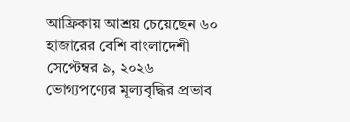আফ্রিকায় আশ্রয় চেয়েছেন ৬০ হাজারের বেশি বাংলাদেশী
সেপ্টেম্বর ৯, ২০২৬
ভোগ্যপণ্যের মূল্যবৃদ্ধির প্রভাব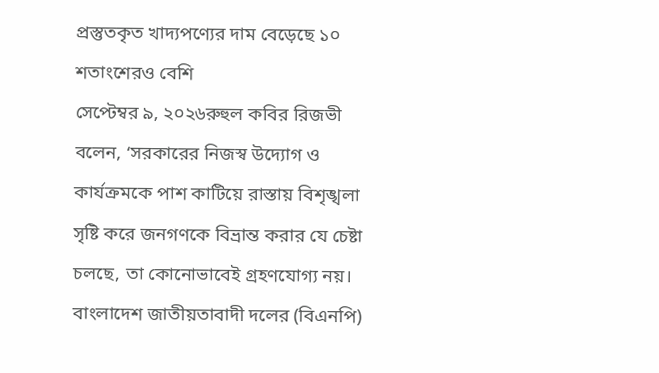প্রস্তুতকৃত খাদ্যপণ্যের দাম বেড়েছে ১০ শতাংশেরও বেশি
সেপ্টেম্বর ৯, ২০২৬রুহুল কবির রিজভী বলেন, ‘সরকারের নিজস্ব উদ্যোগ ও কার্যক্রমকে পাশ কাটিয়ে রাস্তায় বিশৃঙ্খলা সৃষ্টি করে জনগণকে বিভ্রান্ত করার যে চেষ্টা চলছে, তা কোনোভাবেই গ্রহণযোগ্য নয়।
বাংলাদেশ জাতীয়তাবাদী দলের (বিএনপি)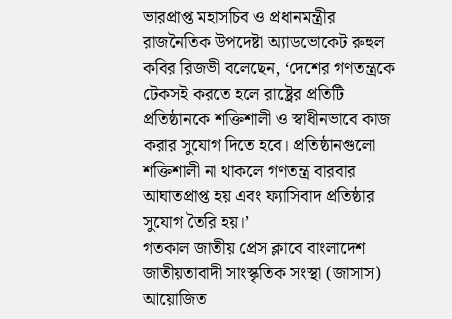ভারপ্রাপ্ত মহাসচিব ও প্রধানমন্ত্রীর রাজনৈতিক উপদেষ্টা অ্যাডভোকেট রুহুল কবির রিজভী বলেছেন, ‘দেশের গণতন্ত্রকে টেকসই করতে হলে রাষ্ট্রের প্রতিটি প্রতিষ্ঠানকে শক্তিশালী ও স্বাধীনভাবে কাজ করার সুযোগ দিতে হবে। প্রতিষ্ঠানগুলো শক্তিশালী না থাকলে গণতন্ত্র বারবার আঘাতপ্রাপ্ত হয় এবং ফ্যাসিবাদ প্রতিষ্ঠার সুযোগ তৈরি হয়।’
গতকাল জাতীয় প্রেস ক্লাবে বাংলাদেশ জাতীয়তাবাদী সাংস্কৃতিক সংস্থা (জাসাস) আয়োজিত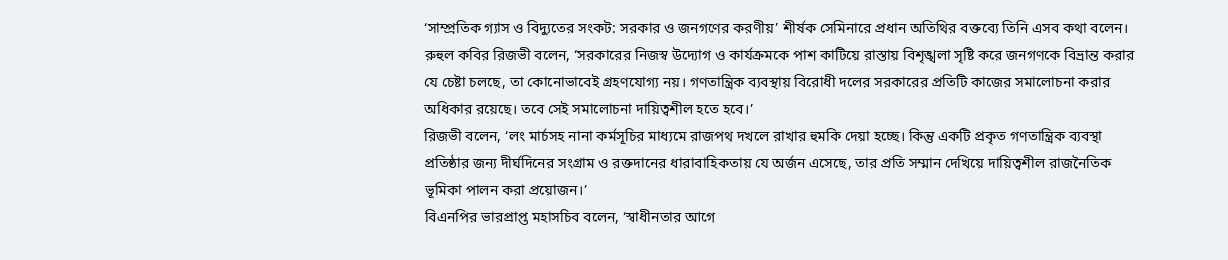‘সাম্প্রতিক গ্যাস ও বিদ্যুতের সংকট: সরকার ও জনগণের করণীয়’ শীর্ষক সেমিনারে প্রধান অতিথির বক্তব্যে তিনি এসব কথা বলেন।
রুহুল কবির রিজভী বলেন, ‘সরকারের নিজস্ব উদ্যোগ ও কার্যক্রমকে পাশ কাটিয়ে রাস্তায় বিশৃঙ্খলা সৃষ্টি করে জনগণকে বিভ্রান্ত করার যে চেষ্টা চলছে, তা কোনোভাবেই গ্রহণযোগ্য নয়। গণতান্ত্রিক ব্যবস্থায় বিরোধী দলের সরকারের প্রতিটি কাজের সমালোচনা করার অধিকার রয়েছে। তবে সেই সমালোচনা দায়িত্বশীল হতে হবে।’
রিজভী বলেন, ‘লং মার্চসহ নানা কর্মসূচির মাধ্যমে রাজপথ দখলে রাখার হুমকি দেয়া হচ্ছে। কিন্তু একটি প্রকৃত গণতান্ত্রিক ব্যবস্থা প্রতিষ্ঠার জন্য দীর্ঘদিনের সংগ্রাম ও রক্তদানের ধারাবাহিকতায় যে অর্জন এসেছে, তার প্রতি সম্মান দেখিয়ে দায়িত্বশীল রাজনৈতিক ভূমিকা পালন করা প্রয়োজন।’
বিএনপির ভারপ্রাপ্ত মহাসচিব বলেন, ‘স্বাধীনতার আগে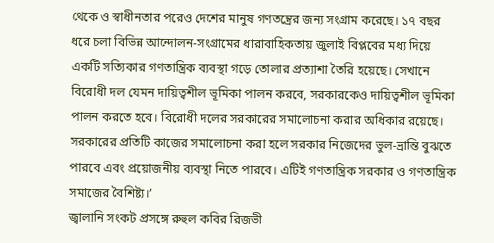থেকে ও স্বাধীনতার পরেও দেশের মানুষ গণতন্ত্রের জন্য সংগ্রাম করেছে। ১৭ বছর ধরে চলা বিভিন্ন আন্দোলন-সংগ্রামের ধারাবাহিকতায় জুলাই বিপ্লবের মধ্য দিয়ে একটি সত্যিকার গণতান্ত্রিক ব্যবস্থা গড়ে তোলার প্রত্যাশা তৈরি হয়েছে। সেখানে বিরোধী দল যেমন দায়িত্বশীল ভূমিকা পালন করবে, সরকারকেও দায়িত্বশীল ভূমিকা পালন করতে হবে। বিরোধী দলের সরকারের সমালোচনা করার অধিকার রয়েছে। সরকারের প্রতিটি কাজের সমালোচনা করা হলে সরকার নিজেদের ভুল-ভ্রান্তি বুঝতে পারবে এবং প্রয়োজনীয় ব্যবস্থা নিতে পারবে। এটিই গণতান্ত্রিক সরকার ও গণতান্ত্রিক সমাজের বৈশিষ্ট্য।’
জ্বালানি সংকট প্রসঙ্গে রুহুল কবির রিজভী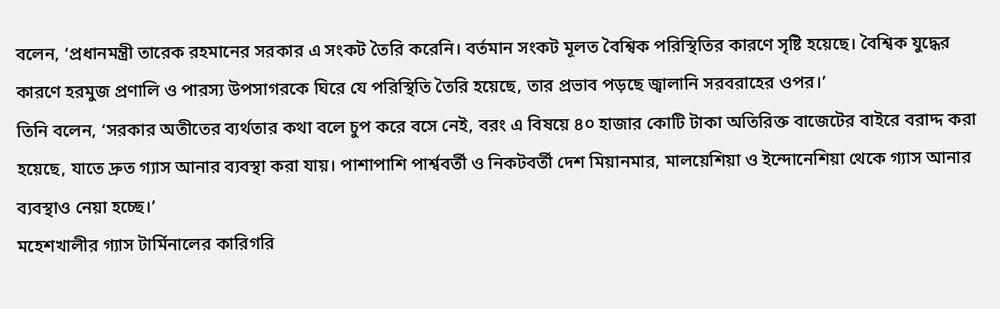বলেন, ‘প্রধানমন্ত্রী তারেক রহমানের সরকার এ সংকট তৈরি করেনি। বর্তমান সংকট মূলত বৈশ্বিক পরিস্থিতির কারণে সৃষ্টি হয়েছে। বৈশ্বিক যুদ্ধের কারণে হরমুজ প্রণালি ও পারস্য উপসাগরকে ঘিরে যে পরিস্থিতি তৈরি হয়েছে, তার প্রভাব পড়ছে জ্বালানি সরবরাহের ওপর।’
তিনি বলেন, ‘সরকার অতীতের ব্যর্থতার কথা বলে চুপ করে বসে নেই, বরং এ বিষয়ে ৪০ হাজার কোটি টাকা অতিরিক্ত বাজেটের বাইরে বরাদ্দ করা হয়েছে, যাতে দ্রুত গ্যাস আনার ব্যবস্থা করা যায়। পাশাপাশি পার্শ্ববর্তী ও নিকটবর্তী দেশ মিয়ানমার, মালয়েশিয়া ও ইন্দোনেশিয়া থেকে গ্যাস আনার ব্যবস্থাও নেয়া হচ্ছে।’
মহেশখালীর গ্যাস টার্মিনালের কারিগরি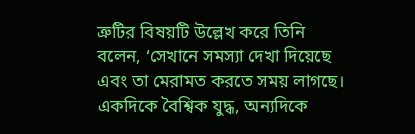ত্রুটির বিষয়টি উল্লেখ করে তিনি বলেন, ‘সেখানে সমস্যা দেখা দিয়েছে এবং তা মেরামত করতে সময় লাগছে। একদিকে বৈশ্বিক যুদ্ধ, অন্যদিকে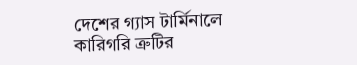দেশের গ্যাস টার্মিনালে কারিগরি ত্রুটির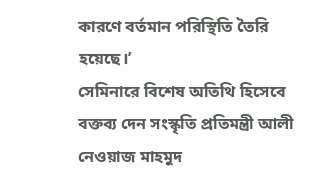কারণে বর্তমান পরিস্থিতি তৈরি হয়েছে।’
সেমিনারে বিশেষ অতিথি হিসেবে বক্তব্য দেন সংস্কৃতি প্রতিমন্ত্রী আলী নেওয়াজ মাহমুদ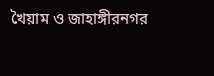খৈয়াম ও জাহাঙ্গীরনগর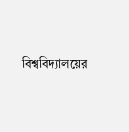বিশ্ববিদ্যালয়ের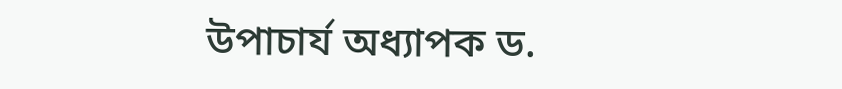উপাচার্য অধ্যাপক ড.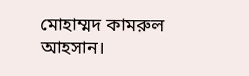মোহাম্মদ কামরুল আহসান।